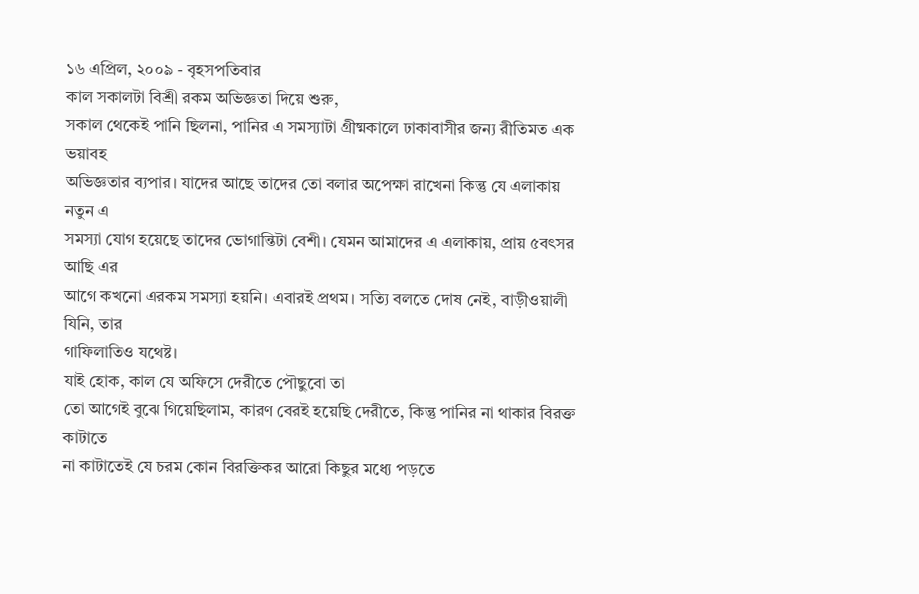১৬ এপ্রিল, ২০০৯ - বৃহসপতিবার
কাল সকালটা বিশ্রী রকম অভিজ্ঞতা দিয়ে শুরু,
সকাল থেকেই পানি ছিলনা, পানির এ সমস্যাটা গ্রীষ্মকালে ঢাকাবাসীর জন্য রীতিমত এক ভয়াবহ
অভিজ্ঞতার ব্যপার। যাদের আছে তাদের তো বলার অপেক্ষা রাখেনা কিন্তু যে এলাকায় নতুন এ
সমস্যা যোগ হয়েছে তাদের ভোগান্তিটা বেশী। যেমন আমাদের এ এলাকায়, প্রায় ৫বৎসর আছি এর
আগে কখনো এরকম সমস্যা হয়নি। এবারই প্রথম। সত্যি বলতে দোষ নেই, বাড়ীওয়ালী যিনি, তার
গাফিলাতিও যথেষ্ট।
যাই হোক, কাল যে অফিসে দেরীতে পৌছুবো তা
তো আগেই বুঝে গিয়েছিলাম, কারণ বেরই হয়েছি দেরীতে, কিন্তু পানির না থাকার বিরক্ত কাটাতে
না কাটাতেই যে চরম কোন বিরক্তিকর আরো কিছুর মধ্যে পড়তে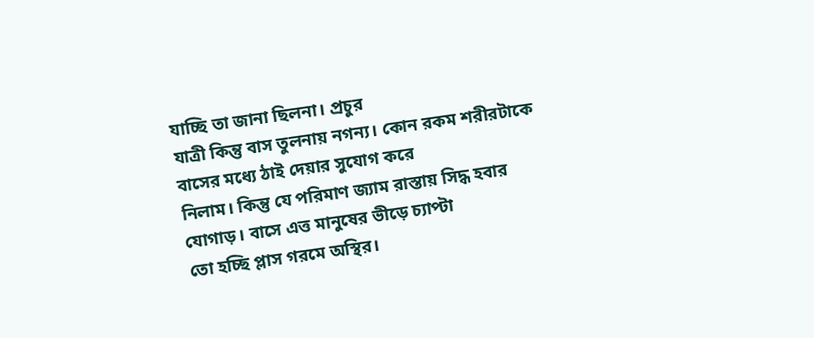যাচ্ছি তা জানা ছিলনা। প্রচুর
যাত্রী কিন্তু বাস তুলনায় নগন্য। কোন রকম শরীরটাকে বাসের মধ্যে ঠাই দেয়ার সুযোগ করে
নিলাম। কিন্তু যে পরিমাণ জ্যাম রাস্তায় সিদ্ধ হবার যোগাড়। বাসে এত্ত মানুষের ভীড়ে চ্যাপ্টা
তো হচ্ছি প্লাস গরমে অস্থির।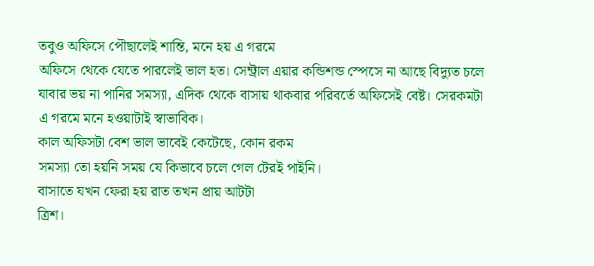তবুও অফিসে পৌছালেই শান্তি, মনে হয় এ গরমে
অফিসে থেকে যেতে পারলেই ভাল হত। সেন্ট্রাল এয়ার কন্ডিশন্ড স্পেসে না আছে বিদ্যুত চলে
যাবার ভয় না পানির সমস্যা, এদিক থেকে বাসায় থাকবার পরিবর্তে অফিসেই বেষ্ট। সেরকমটা
এ গরমে মনে হওয়াটাই স্বাভাবিক।
কাল অফিসটা বেশ ভাল ভাবেই কেটেছে, কোন রকম
সমস্যা তো হয়নি সময় যে কিভাবে চলে গেল টেরই পাইনি।
বাসাতে যখন ফেরা হয় রাত তখন প্রায় আটটা
ত্রিশ।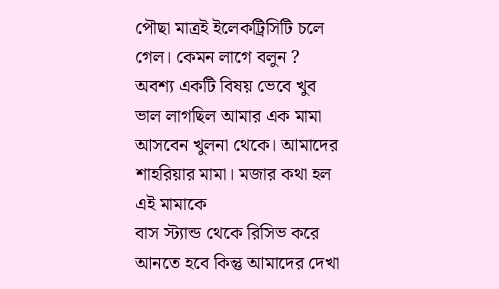পৌছা মাত্রই ইলেকট্রিসিটি চলে গেল। কেমন লাগে বলুন ? অবশ্য একটি বিষয় ভেবে খুব
ভাল লাগছিল আমার এক মামা আসবেন খুলনা থেকে। আমাদের শাহরিয়ার মামা। মজার কথা হল এই মামাকে
বাস স্ট্যান্ড থেকে রিসিভ করে আনতে হবে কিন্তু আমাদের দেখা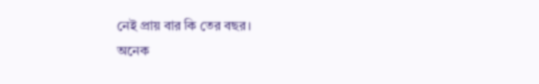নেই প্রায় বার কি তের বছর।
অনেক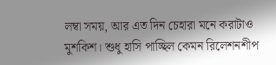লম্বা সময়, আর এত দিন চেহারা মনে করাটাও মুশকিশ। শুধু হাসি পাচ্ছিল কেমন রিলেশনশীপ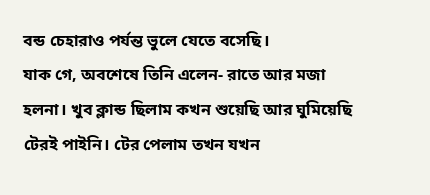বন্ড চেহারাও পর্যন্ত ভুলে যেতে বসেছি।
যাক গে, অবশেষে তিনি এলেন- রাতে আর মজা
হলনা। খুব ক্লান্ড ছিলাম কখন শুয়েছি আর ঘুমিয়েছি টেরই পাইনি। টের পেলাম তখন যখন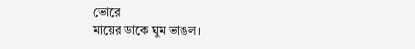ভোরে
মায়ের ডাকে ঘুম ভাঙল।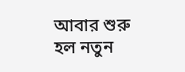আবার শুরু হল নতুন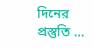দিনের প্রস্তুতি …